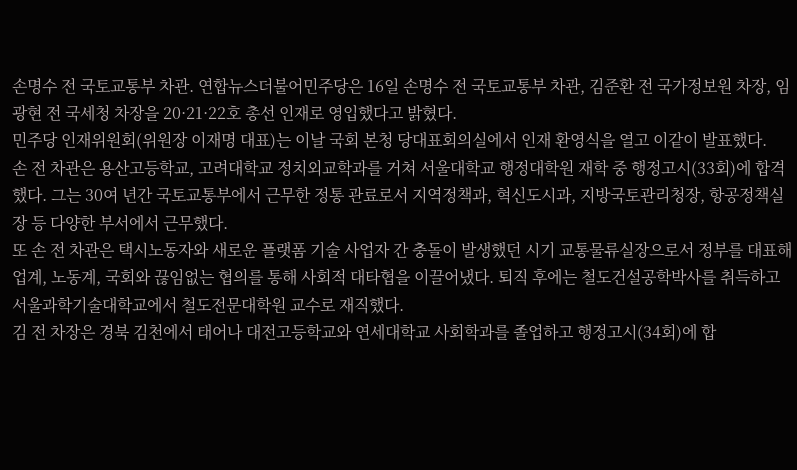손명수 전 국토교통부 차관. 연합뉴스더불어민주당은 16일 손명수 전 국토교통부 차관, 김준환 전 국가정보원 차장, 임광현 전 국세청 차장을 20·21·22호 총선 인재로 영입했다고 밝혔다.
민주당 인재위원회(위원장 이재명 대표)는 이날 국회 본청 당대표회의실에서 인재 환영식을 열고 이같이 발표했다.
손 전 차관은 용산고등학교, 고려대학교 정치외교학과를 거쳐 서울대학교 행정대학원 재학 중 행정고시(33회)에 합격했다. 그는 30여 년간 국토교통부에서 근무한 정통 관료로서 지역정책과, 혁신도시과, 지방국토관리청장, 항공정책실장 등 다양한 부서에서 근무했다.
또 손 전 차관은 택시노동자와 새로운 플랫폼 기술 사업자 간 충돌이 발생했던 시기 교통물류실장으로서 정부를 대표해 업계, 노동계, 국회와 끊임없는 협의를 통해 사회적 대타협을 이끌어냈다. 퇴직 후에는 철도건설공학박사를 취득하고 서울과학기술대학교에서 철도전문대학원 교수로 재직했다.
김 전 차장은 경북 김천에서 태어나 대전고등학교와 연세대학교 사회학과를 졸업하고 행정고시(34회)에 합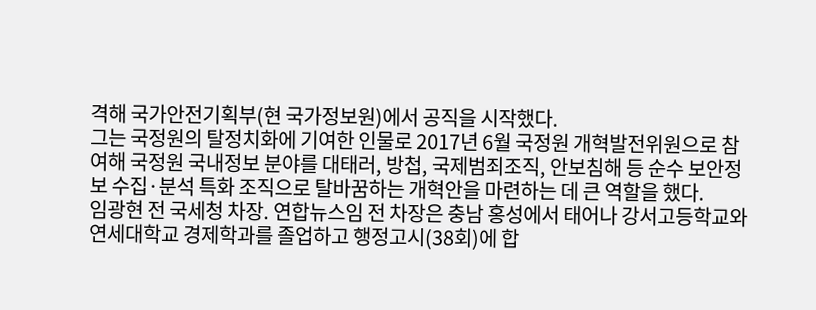격해 국가안전기획부(현 국가정보원)에서 공직을 시작했다.
그는 국정원의 탈정치화에 기여한 인물로 2017년 6월 국정원 개혁발전위원으로 참여해 국정원 국내정보 분야를 대태러, 방첩, 국제범죄조직, 안보침해 등 순수 보안정보 수집·분석 특화 조직으로 탈바꿈하는 개혁안을 마련하는 데 큰 역할을 했다.
임광현 전 국세청 차장. 연합뉴스임 전 차장은 충남 홍성에서 태어나 강서고등학교와 연세대학교 경제학과를 졸업하고 행정고시(38회)에 합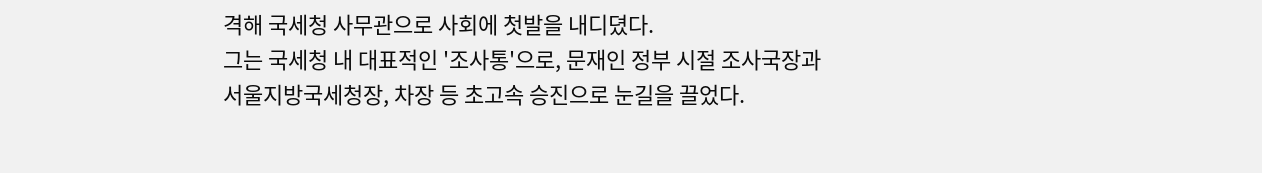격해 국세청 사무관으로 사회에 첫발을 내디뎠다.
그는 국세청 내 대표적인 '조사통'으로, 문재인 정부 시절 조사국장과 서울지방국세청장, 차장 등 초고속 승진으로 눈길을 끌었다.